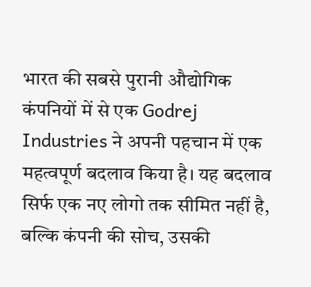भारत की सबसे पुरानी औद्योगिक कंपनियों में से एक Godrej Industries ने अपनी पहचान में एक महत्वपूर्ण बदलाव किया है। यह बदलाव सिर्फ एक नए लोगो तक सीमित नहीं है, बल्कि कंपनी की सोच, उसकी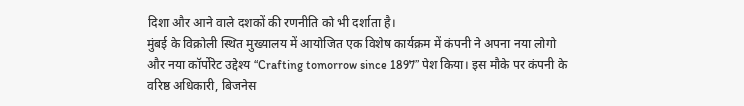दिशा और आने वाले दशकों की रणनीति को भी दर्शाता है।
मुंबई के विक्रोली स्थित मुख्यालय में आयोजित एक विशेष कार्यक्रम में कंपनी ने अपना नया लोगो और नया कॉर्पोरेट उद्देश्य “Crafting tomorrow since 1897” पेश किया। इस मौके पर कंपनी के वरिष्ठ अधिकारी, बिजनेस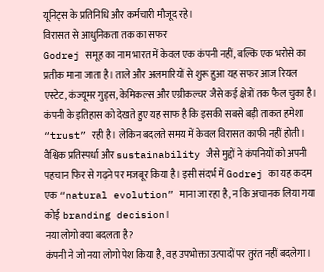यूनिट्स के प्रतिनिधि और कर्मचारी मौजूद रहे।
विरासत से आधुनिकता तक का सफर
Godrej समूह का नाम भारत में केवल एक कंपनी नहीं, बल्कि एक भरोसे का प्रतीक माना जाता है। ताले और अलमारियों से शुरू हुआ यह सफर आज रियल एस्टेट, कंज्यूमर गुड्स, केमिकल्स और एग्रीकल्चर जैसे कई क्षेत्रों तक फैल चुका है।
कंपनी के इतिहास को देखते हुए यह साफ है कि इसकी सबसे बड़ी ताकत हमेशा “trust” रही है। लेकिन बदलते समय में केवल विरासत काफी नहीं होती। वैश्विक प्रतिस्पर्धा और sustainability जैसे मुद्दों ने कंपनियों को अपनी पहचान फिर से गढ़ने पर मजबूर किया है। इसी संदर्भ में Godrej का यह कदम एक “natural evolution” माना जा रहा है, न कि अचानक लिया गया कोई branding decision।
नया लोगो क्या बदलता है?
कंपनी ने जो नया लोगो पेश किया है, वह उपभोक्ता उत्पादों पर तुरंत नहीं बदलेगा।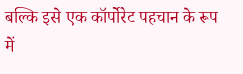बल्कि इसे एक कॉर्पोरेट पहचान के रूप में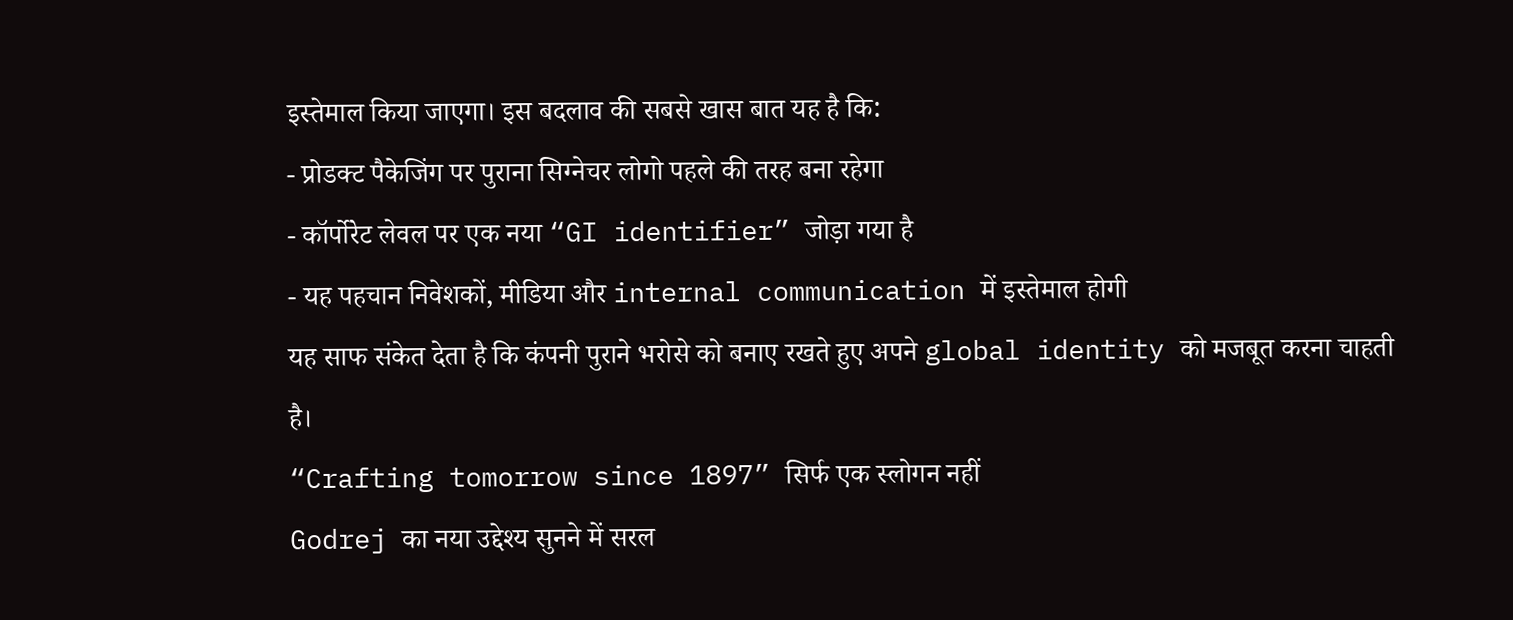इस्तेमाल किया जाएगा। इस बदलाव की सबसे खास बात यह है कि:
- प्रोडक्ट पैकेजिंग पर पुराना सिग्नेचर लोगो पहले की तरह बना रहेगा
- कॉर्पोरेट लेवल पर एक नया “GI identifier” जोड़ा गया है
- यह पहचान निवेशकों, मीडिया और internal communication में इस्तेमाल होगी
यह साफ संकेत देता है कि कंपनी पुराने भरोसे को बनाए रखते हुए अपने global identity को मजबूत करना चाहती है।
“Crafting tomorrow since 1897” सिर्फ एक स्लोगन नहीं
Godrej का नया उद्देश्य सुनने में सरल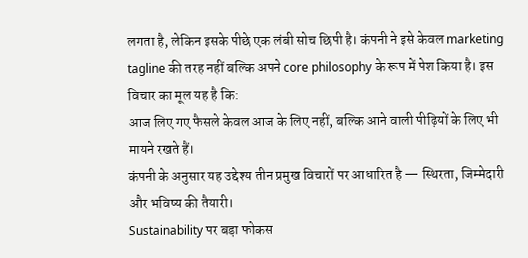लगता है, लेकिन इसके पीछे एक लंबी सोच छिपी है। कंपनी ने इसे केवल marketing tagline की तरह नहीं बल्कि अपने core philosophy के रूप में पेश किया है। इस विचार का मूल यह है कि:
आज लिए गए फैसले केवल आज के लिए नहीं, बल्कि आने वाली पीढ़ियों के लिए भी मायने रखते हैं।
कंपनी के अनुसार यह उद्देश्य तीन प्रमुख विचारों पर आधारित है — स्थिरता, जिम्मेदारी और भविष्य की तैयारी।
Sustainability पर बड़ा फोकस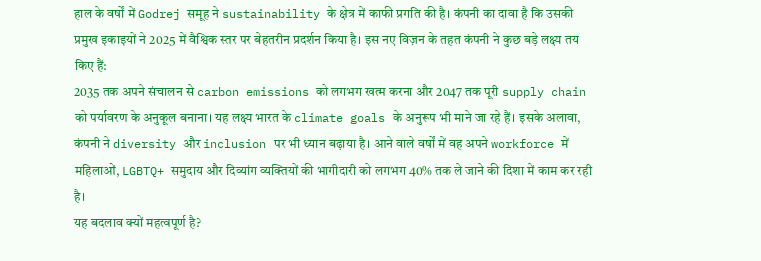हाल के वर्षों में Godrej समूह ने sustainability के क्षेत्र में काफी प्रगति की है। कंपनी का दावा है कि उसकी प्रमुख इकाइयों ने 2025 में वैश्विक स्तर पर बेहतरीन प्रदर्शन किया है। इस नए विज़न के तहत कंपनी ने कुछ बड़े लक्ष्य तय किए हैं:
2035 तक अपने संचालन से carbon emissions को लगभग खत्म करना और 2047 तक पूरी supply chain को पर्यावरण के अनुकूल बनाना। यह लक्ष्य भारत के climate goals के अनुरूप भी माने जा रहे हैं। इसके अलावा, कंपनी ने diversity और inclusion पर भी ध्यान बढ़ाया है। आने वाले वर्षों में वह अपने workforce में महिलाओं, LGBTQ+ समुदाय और दिव्यांग व्यक्तियों की भागीदारी को लगभग 40% तक ले जाने की दिशा में काम कर रही है।
यह बदलाव क्यों महत्वपूर्ण है?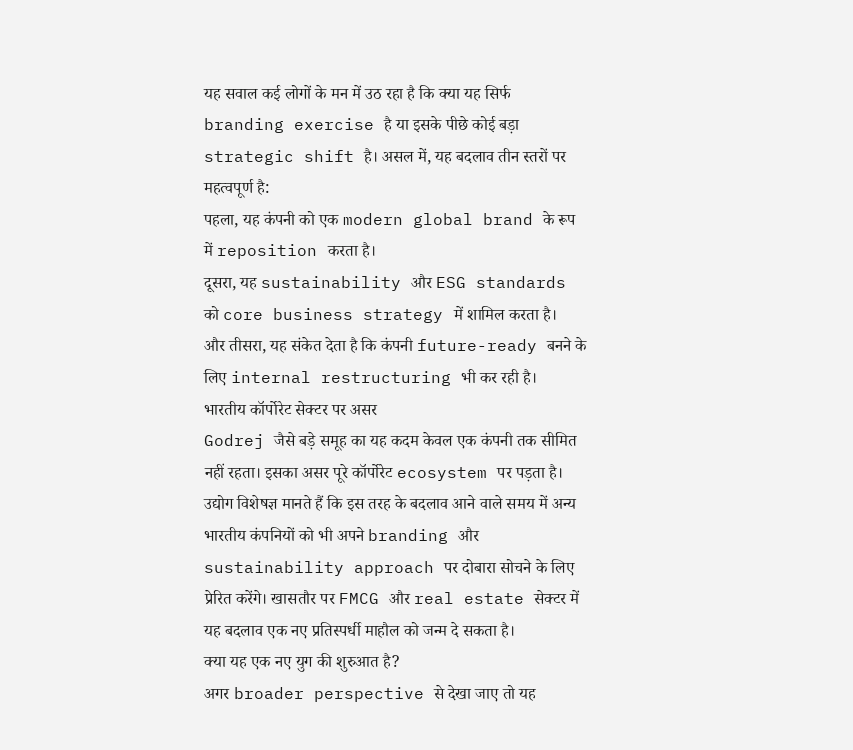यह सवाल कई लोगों के मन में उठ रहा है कि क्या यह सिर्फ branding exercise है या इसके पीछे कोई बड़ा strategic shift है। असल में, यह बदलाव तीन स्तरों पर महत्वपूर्ण है:
पहला, यह कंपनी को एक modern global brand के रूप में reposition करता है।
दूसरा, यह sustainability और ESG standards को core business strategy में शामिल करता है।
और तीसरा, यह संकेत देता है कि कंपनी future-ready बनने के लिए internal restructuring भी कर रही है।
भारतीय कॉर्पोरेट सेक्टर पर असर
Godrej जैसे बड़े समूह का यह कदम केवल एक कंपनी तक सीमित नहीं रहता। इसका असर पूरे कॉर्पोरेट ecosystem पर पड़ता है।
उद्योग विशेषज्ञ मानते हैं कि इस तरह के बदलाव आने वाले समय में अन्य भारतीय कंपनियों को भी अपने branding और sustainability approach पर दोबारा सोचने के लिए प्रेरित करेंगे। खासतौर पर FMCG और real estate सेक्टर में यह बदलाव एक नए प्रतिस्पर्धी माहौल को जन्म दे सकता है।
क्या यह एक नए युग की शुरुआत है?
अगर broader perspective से देखा जाए तो यह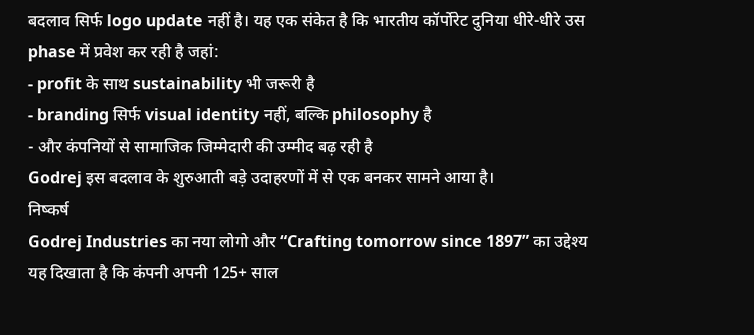बदलाव सिर्फ logo update नहीं है। यह एक संकेत है कि भारतीय कॉर्पोरेट दुनिया धीरे-धीरे उस phase में प्रवेश कर रही है जहां:
- profit के साथ sustainability भी जरूरी है
- branding सिर्फ visual identity नहीं, बल्कि philosophy है
- और कंपनियों से सामाजिक जिम्मेदारी की उम्मीद बढ़ रही है
Godrej इस बदलाव के शुरुआती बड़े उदाहरणों में से एक बनकर सामने आया है।
निष्कर्ष
Godrej Industries का नया लोगो और “Crafting tomorrow since 1897” का उद्देश्य यह दिखाता है कि कंपनी अपनी 125+ साल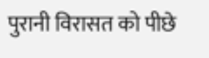पुरानी विरासत को पीछे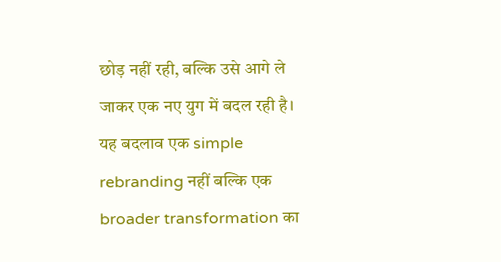छोड़ नहीं रही, बल्कि उसे आगे ले जाकर एक नए युग में बदल रही है।
यह बदलाव एक simple rebranding नहीं बल्कि एक broader transformation का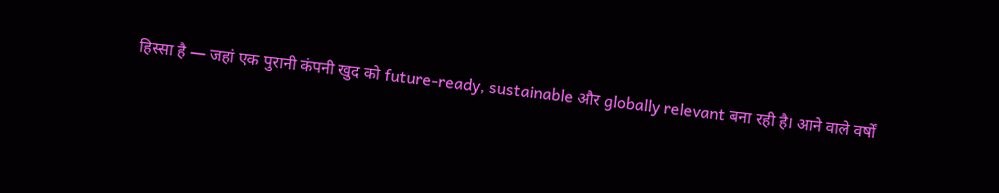हिस्सा है — जहां एक पुरानी कंपनी खुद को future-ready, sustainable और globally relevant बना रही है। आने वाले वर्षों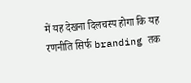में यह देखना दिलचस्प होगा कि यह रणनीति सिर्फ branding तक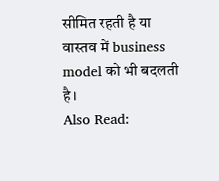सीमित रहती है या वास्तव में business model को भी बदलती है।
Also Read: